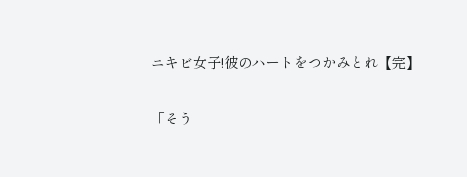ニキビ女子!彼のハートをつかみとれ【完】

「そう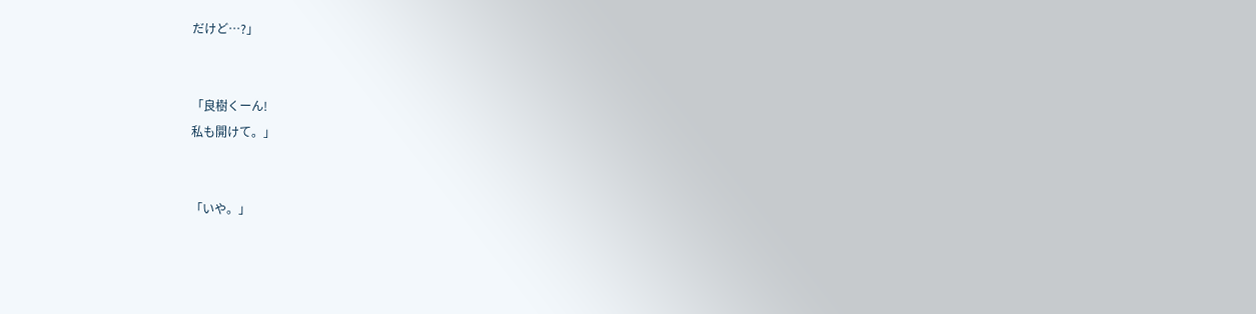だけど…?」


「良樹くーん!
私も開けて。」


「いや。」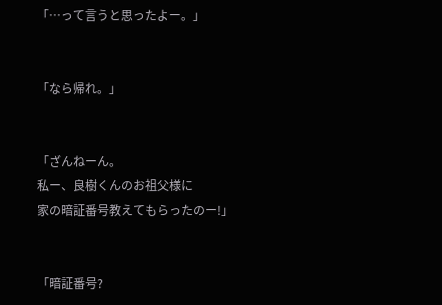「…って言うと思ったよー。」


「なら帰れ。」


「ざんねーん。
私ー、良樹くんのお祖父様に
家の暗証番号教えてもらったのー!」


「暗証番号?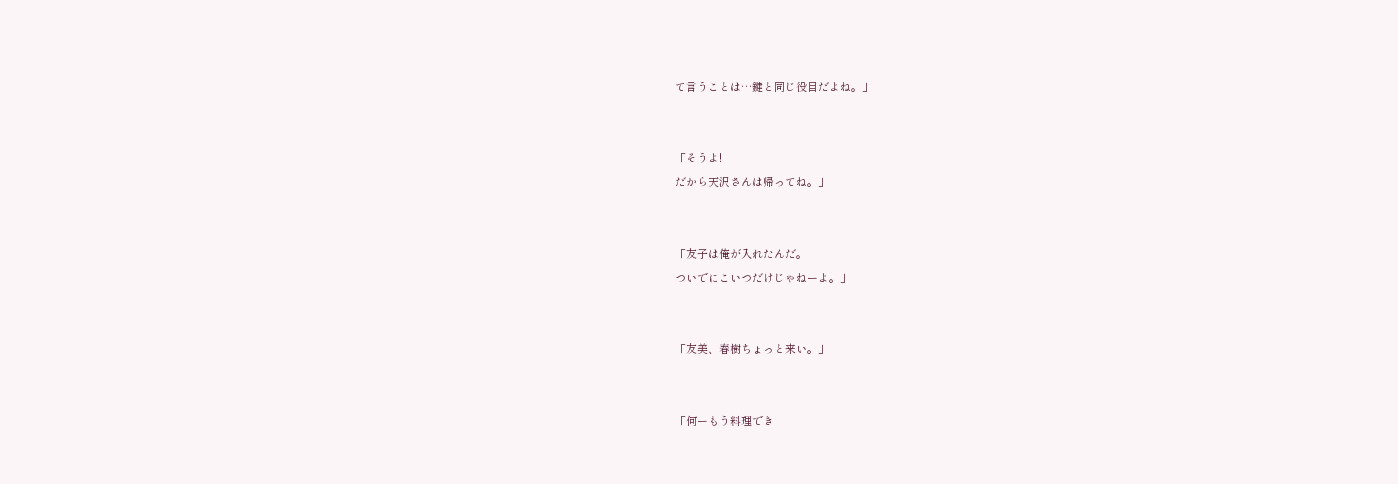て言うことは…鍵と同じ役目だよね。」


「そうよ!
だから天沢さんは帰ってね。」


「友子は俺が入れたんだ。
ついでにこいつだけじゃねーよ。」


「友美、春樹ちょっと来い。」


「何ーもう料理でき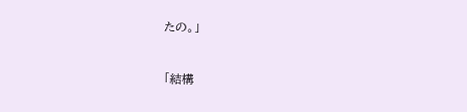たの。」


「結構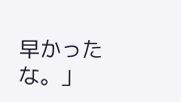早かったな。」